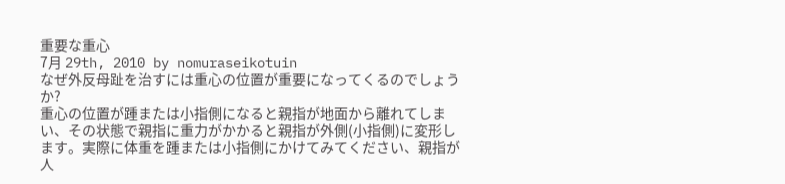重要な重心
7月 29th, 2010 by nomuraseikotuin
なぜ外反母趾を治すには重心の位置が重要になってくるのでしょうか?
重心の位置が踵または小指側になると親指が地面から離れてしまい、その状態で親指に重力がかかると親指が外側(小指側)に変形します。実際に体重を踵または小指側にかけてみてください、親指が人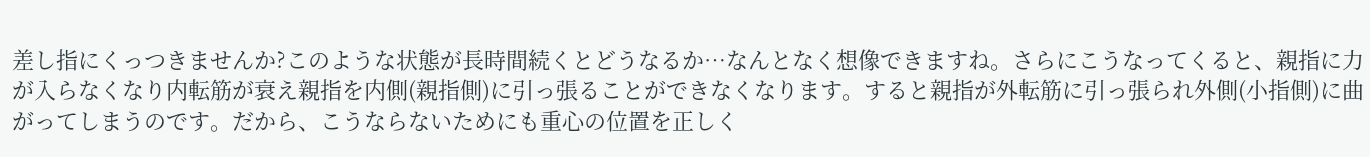差し指にくっつきませんか?このような状態が長時間続くとどうなるか…なんとなく想像できますね。さらにこうなってくると、親指に力が入らなくなり内転筋が衰え親指を内側(親指側)に引っ張ることができなくなります。すると親指が外転筋に引っ張られ外側(小指側)に曲がってしまうのです。だから、こうならないためにも重心の位置を正しく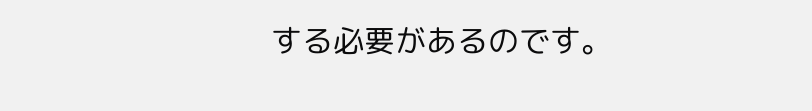する必要があるのです。